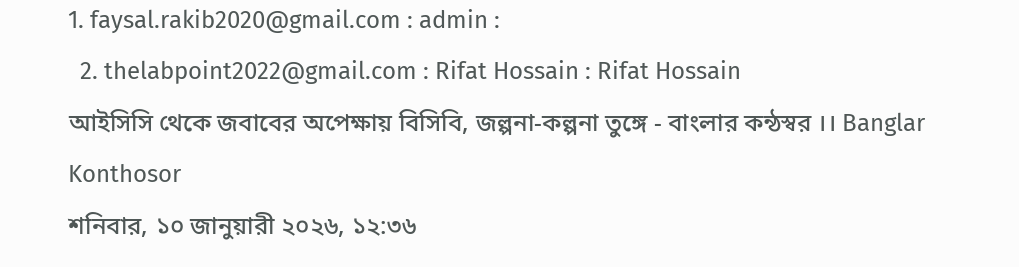1. faysal.rakib2020@gmail.com : admin :
  2. thelabpoint2022@gmail.com : Rifat Hossain : Rifat Hossain
আইসিসি থেকে জবাবের অপেক্ষায় বিসিবি, জল্পনা-কল্পনা তুঙ্গে - বাংলার কন্ঠস্বর ।। Banglar Konthosor
শনিবার, ১০ জানুয়ারী ২০২৬, ১২:৩৬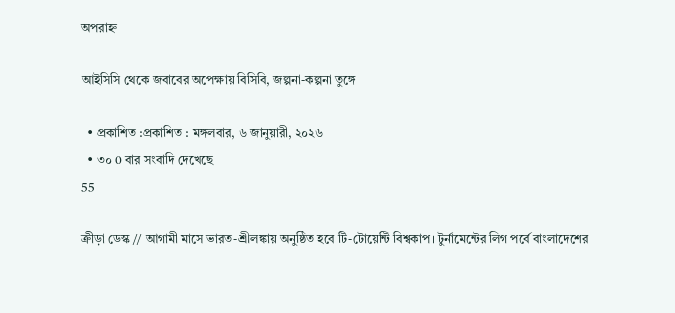অপরাহ্ন

আইসিসি থেকে জবাবের অপেক্ষায় বিসিবি, জল্পনা-কল্পনা তুঙ্গে

  • প্রকাশিত :প্রকাশিত : মঙ্গলবার, ৬ জানুয়ারী, ২০২৬
  • ৩০ 0 বার সংবাদি দেখেছে
55

ক্রীড়া ডেস্ক // আগামী মাসে ভারত-শ্রীলঙ্কায় অনুষ্ঠিত হবে টি-টোয়েন্টি বিশ্বকাপ। টুর্নামেন্টের লিগ পর্বে বাংলাদেশের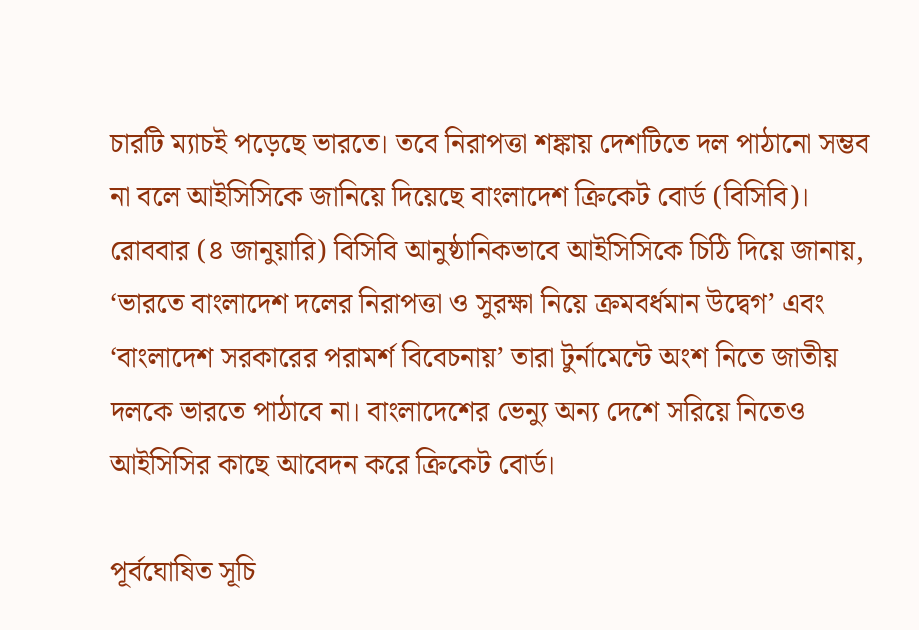চারটি ম্যাচই পড়েছে ভারতে। তবে নিরাপত্তা শঙ্কায় দেশটিতে দল পাঠানো সম্ভব না বলে আইসিসিকে জানিয়ে দিয়েছে বাংলাদেশ ক্রিকেট বোর্ড (বিসিবি)। রোববার (৪ জানুয়ারি) বিসিবি আনুষ্ঠানিকভাবে আইসিসিকে চিঠি দিয়ে জানায়, ‘ভারতে বাংলাদেশ দলের নিরাপত্তা ও সুরক্ষা নিয়ে ক্রমবর্ধমান উদ্বেগ’ এবং ‘বাংলাদেশ সরকারের পরামর্শ বিবেচনায়’ তারা টুর্নামেন্টে অংশ নিতে জাতীয় দলকে ভারতে পাঠাবে না। বাংলাদেশের ভেন্যু অন্য দেশে সরিয়ে নিতেও আইসিসির কাছে আবেদন করে ক্রিকেট বোর্ড।

পূর্বঘোষিত সূচি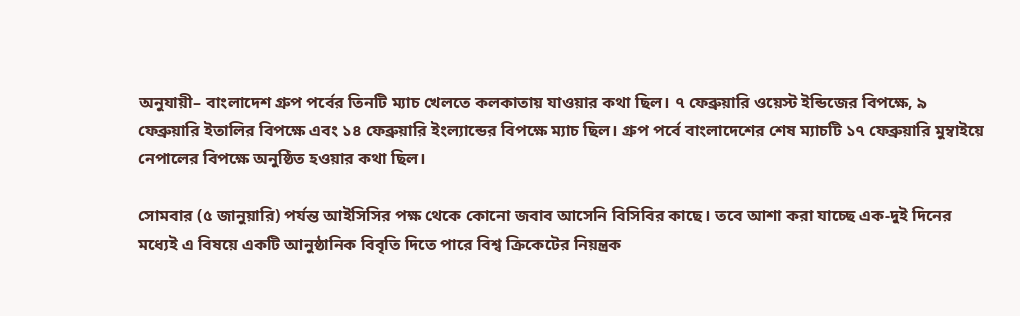অনুযায়ী– বাংলাদেশ গ্রুপ পর্বের তিনটি ম্যাচ খেলতে কলকাতায় যাওয়ার কথা ছিল। ৭ ফেব্রুয়ারি ওয়েস্ট ইন্ডিজের বিপক্ষে, ৯ ফেব্রুয়ারি ইতালির বিপক্ষে এবং ১৪ ফেব্রুয়ারি ইংল্যান্ডের বিপক্ষে ম্যাচ ছিল। গ্রুপ পর্বে বাংলাদেশের শেষ ম্যাচটি ১৭ ফেব্রুয়ারি মুম্বাইয়ে নেপালের বিপক্ষে অনুষ্ঠিত হওয়ার কথা ছিল।

সোমবার (৫ জানুয়ারি) পর্যন্ত আইসিসির পক্ষ থেকে কোনো জবাব আসেনি বিসিবির কাছে। তবে আশা করা যাচ্ছে এক-দুই দিনের মধ্যেই এ বিষয়ে একটি আনুষ্ঠানিক বিবৃতি দিতে পারে বিশ্ব ক্রিকেটের নিয়ন্ত্রক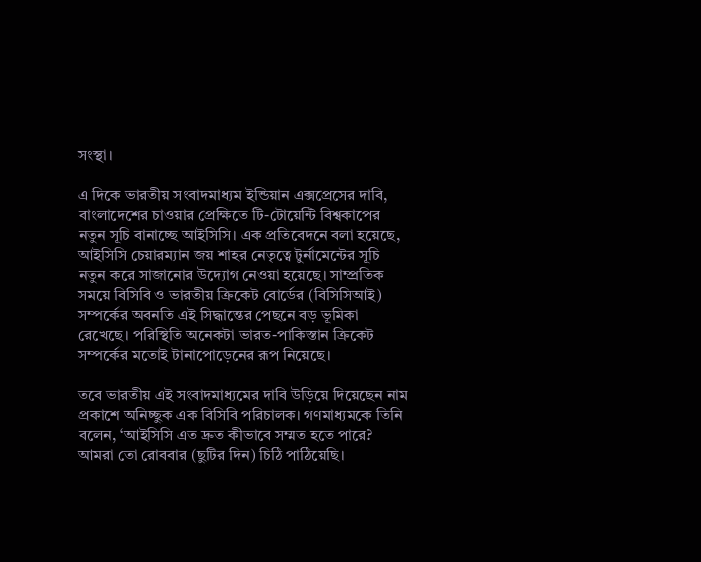সংস্থা।

এ দিকে ভারতীয় সংবাদমাধ্যম ইন্ডিয়ান এক্সপ্রেসের দাবি, বাংলাদেশের চাওয়ার প্রেক্ষিতে টি-টোয়েন্টি বিশ্বকাপের নতুন সূচি বানাচ্ছে আইসিসি। এক প্রতিবেদনে বলা হয়েছে, আইসিসি চেয়ারম্যান জয় শাহর নেতৃত্বে টুর্নামেন্টের সূচি নতুন করে সাজানোর উদ্যোগ নেওয়া হয়েছে। সাম্প্রতিক সময়ে বিসিবি ও ভারতীয় ক্রিকেট বোর্ডের (বিসিসিআই) সম্পর্কের অবনতি এই সিদ্ধান্তের পেছনে বড় ভূমিকা রেখেছে। পরিস্থিতি অনেকটা ভারত-পাকিস্তান ক্রিকেট সম্পর্কের মতোই টানাপোড়েনের রূপ নিয়েছে।

তবে ভারতীয় এই সংবাদমাধ্যমের দাবি উড়িয়ে দিয়েছেন নাম প্রকাশে অনিচ্ছুক এক বিসিবি পরিচালক। গণমাধ্যমকে তিনি বলেন, ‘আইসিসি এত দ্রুত কীভাবে সম্মত হতে পারে? আমরা তো রোববার (ছুটির দিন) চিঠি পাঠিয়েছি।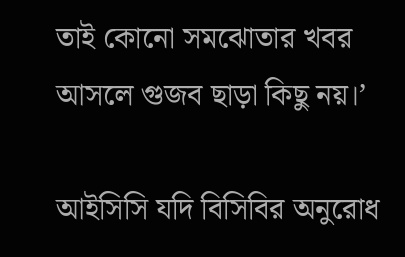তাই কোনো সমঝোতার খবর আসলে গুজব ছাড়া কিছু নয়।’

আইসিসি যদি বিসিবির অনুরোধ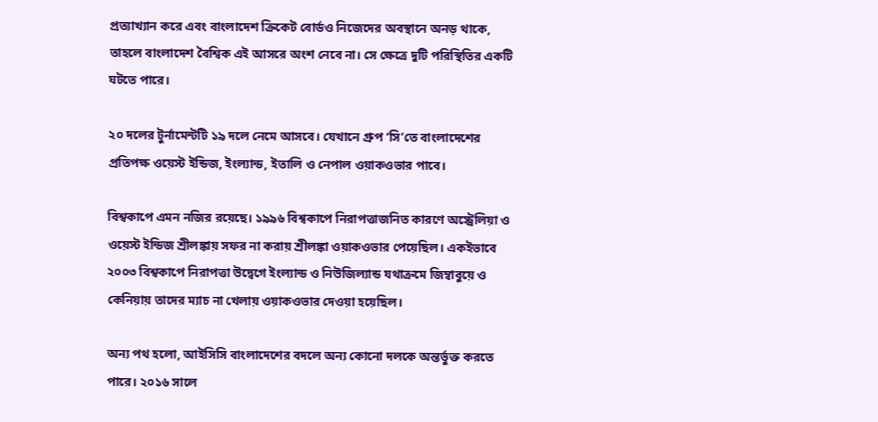প্রত্যাখ্যান করে এবং বাংলাদেশ ক্রিকেট বোর্ডও নিজেদের অবস্থানে অনড় থাকে, তাহলে বাংলাদেশ বৈশ্বিক এই আসরে অংশ নেবে না। সে ক্ষেত্রে দুটি পরিস্থিতির একটি ঘটতে পারে।

২০ দলের টুর্নামেন্টটি ১৯ দলে নেমে আসবে। যেখানে গ্রুপ ‘সি’তে বাংলাদেশের প্রতিপক্ষ ওয়েস্ট ইন্ডিজ, ইংল্যান্ড, ইতালি ও নেপাল ওয়াকওভার পাবে।

বিশ্বকাপে এমন নজির রয়েছে। ১৯৯৬ বিশ্বকাপে নিরাপত্তাজনিত কারণে অস্ট্রেলিয়া ও ওয়েস্ট ইন্ডিজ শ্রীলঙ্কায় সফর না করায় শ্রীলঙ্কা ওয়াকওভার পেয়েছিল। একইভাবে ২০০৩ বিশ্বকাপে নিরাপত্তা উদ্বেগে ইংল্যান্ড ও নিউজিল্যান্ড যথাক্রমে জিম্বাবুয়ে ও কেনিয়ায় তাদের ম্যাচ না খেলায় ওয়াকওভার দেওয়া হয়েছিল।

অন্য পথ হলো, আইসিসি বাংলাদেশের বদলে অন্য কোনো দলকে অন্তর্ভুক্ত করতে পারে। ২০১৬ সালে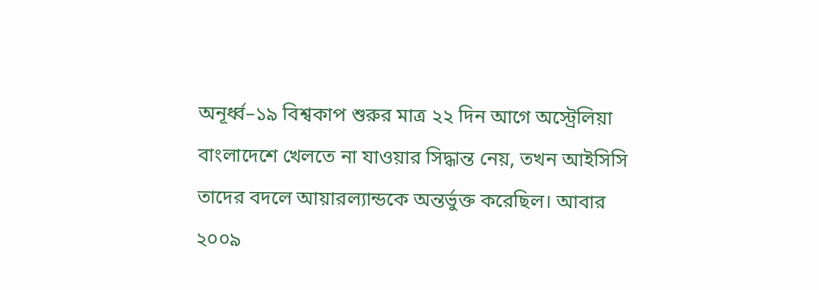অনূর্ধ্ব–১৯ বিশ্বকাপ শুরুর মাত্র ২২ দিন আগে অস্ট্রেলিয়া বাংলাদেশে খেলতে না যাওয়ার সিদ্ধান্ত নেয়, তখন আইসিসি তাদের বদলে আয়ারল্যান্ডকে অন্তর্ভুক্ত করেছিল। আবার ২০০৯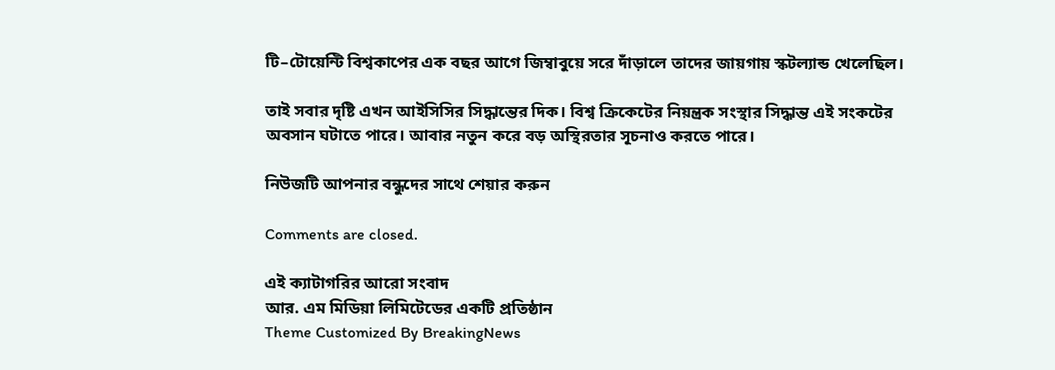টি–টোয়েন্টি বিশ্বকাপের এক বছর আগে জিম্বাবুয়ে সরে দাঁড়ালে তাদের জায়গায় স্কটল্যান্ড খেলেছিল।

তাই সবার দৃষ্টি এখন আইসিসির সিদ্ধান্তের দিক। বিশ্ব ক্রিকেটের নিয়ন্ত্রক সংস্থার সিদ্ধান্ত এই সংকটের অবসান ঘটাতে পারে। আবার নতুন করে বড় অস্থিরতার সূচনাও করতে পারে।

নিউজটি আপনার বন্ধুদের সাথে শেয়ার করুন

Comments are closed.

এই ক্যাটাগরির ‍আরো সংবাদ
আর. এম মিডিয়া লিমিটেডের একটি প্রতিষ্ঠান
Theme Customized By BreakingNews